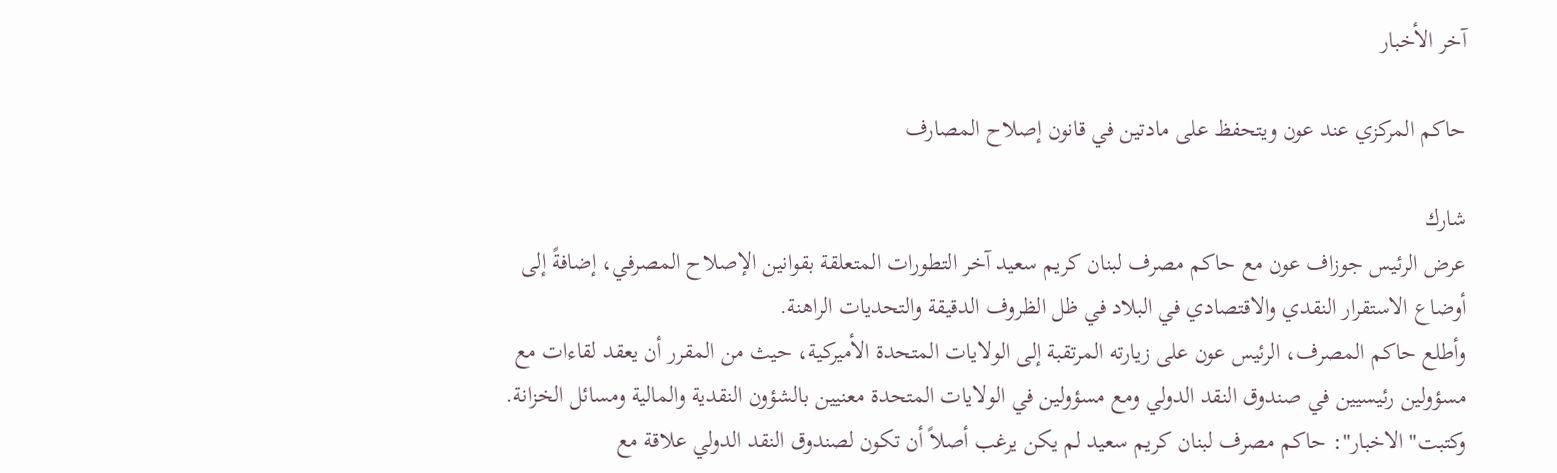آخر الأخبار

حاكم المركزي عند عون ويتحفظ على مادتين في قانون إصلاح المصارف

شارك
عرض الرئيس جوزاف عون مع حاكم مصرف لبنان كريم سعيد آخر التطورات المتعلقة بقوانين الإصلاح المصرفي، إضافةً إلى أوضاع الاستقرار النقدي والاقتصادي في البلاد في ظل الظروف الدقيقة والتحديات الراهنة.
وأطلع حاكم المصرف، الرئيس عون على زيارته المرتقبة إلى الولايات المتحدة الأميركية، حيث من المقرر أن يعقد لقاءات مع مسؤولين رئيسيين في صندوق النقد الدولي ومع مسؤولين في الولايات المتحدة معنيين بالشؤون النقدية والمالية ومسائل الخزانة.
وكتبت" الاخبار": حاكم مصرف لبنان كريم سعيد لم يكن يرغب أصلاً أن تكون لصندوق النقد الدولي علاقة مع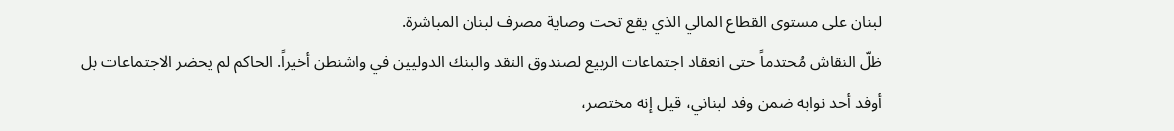لبنان على مستوى القطاع المالي الذي يقع تحت وصاية مصرف لبنان المباشرة.
ظلّ النقاش مُحتدماً حتى انعقاد اجتماعات الربيع لصندوق النقد والبنك الدوليين في واشنطن أخيراً. الحاكم لم يحضر الاجتماعات بل أوفد أحد نوابه ضمن وفد لبناني، قيل إنه مختصر،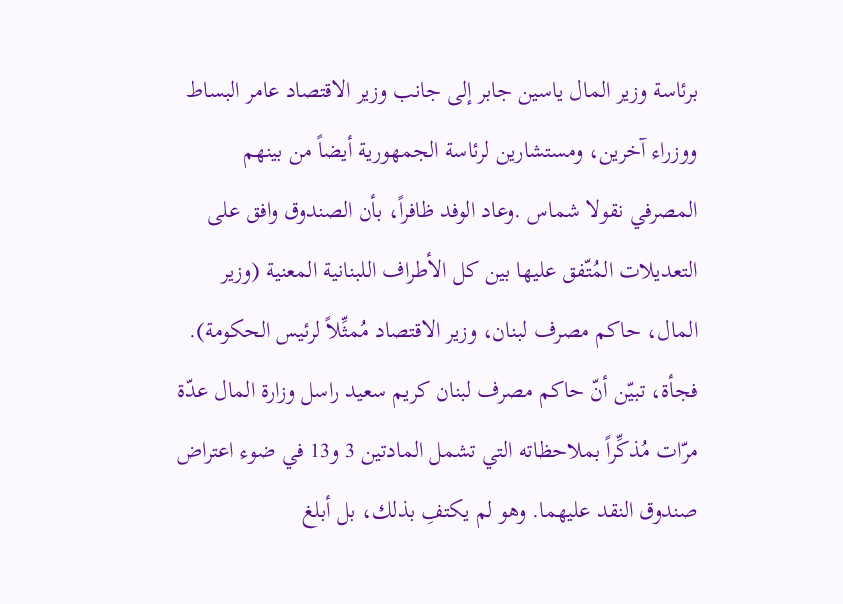برئاسة وزير المال ياسين جابر إلى جانب وزير الاقتصاد عامر البساط ووزراء آخرين، ومستشارين لرئاسة الجمهورية أيضاً من بينهم المصرفي نقولا شماس .وعاد الوفد ظافراً، بأن الصندوق وافق على التعديلات المُتّفق عليها بين كل الأطراف اللبنانية المعنية (وزير المال، حاكم مصرف لبنان، وزير الاقتصاد مُمثِّلاً لرئيس الحكومة).
فجأة، تبيّن أنّ حاكم مصرف لبنان كريم سعيد راسل وزارة المال عدّة مرّات مُذكِّراً بملاحظاته التي تشمل المادتين 3 و13 في ضوء اعتراض صندوق النقد عليهما. وهو لم يكتفِ بذلك، بل أبلغ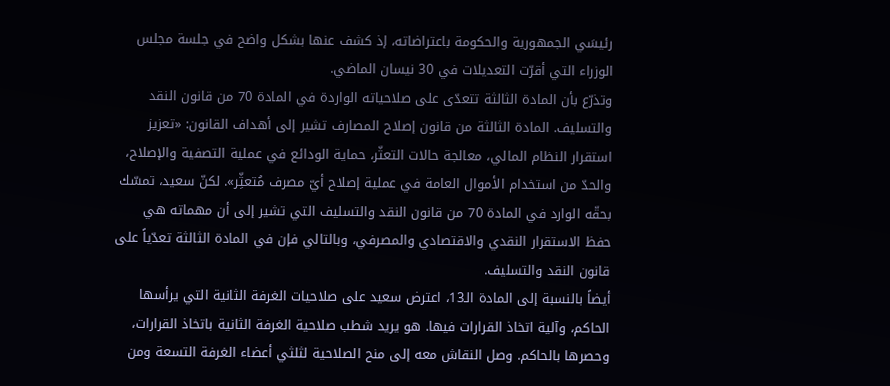رئيسَي الجمهورية والحكومة باعتراضاته، إذ كشف عنها بشكل واضح في جلسة مجلس الوزراء التي أقرّت التعديلات في 30 نيسان الماضي.
وتذرّع بأن المادة الثالثة تتعدّى على صلاحياته الواردة في المادة 70 من قانون النقد والتسليف. المادة الثالثة من قانون إصلاح المصارف تشير إلى أهداف القانون: «تعزيز استقرار النظام المالي، معالجة حالات التعثّر، حماية الودائع في عملية التصفية والإصلاح، والحدّ من استخدام الأموال العامة في عملية إصلاح أيّ مصرف مُتعثِّر». لكنّ سعيد، تمسّك بحقّه الوارد في المادة 70 من قانون النقد والتسليف التي تشير إلى أن مهماته هي حفظ الاستقرار النقدي والاقتصادي والمصرفي، وبالتالي فإن في المادة الثالثة تعدّياً على قانون النقد والتسليف.
أيضاً بالنسبة إلى المادة الـ13، اعترض سعيد على صلاحيات الغرفة الثانية التي يرأسها الحاكم، وآلية اتخاذ القرارات فيها. هو يريد شطب صلاحية الغرفة الثانية باتخاذ القرارات، وحصرها بالحاكم. وصل النقاش معه إلى منح الصلاحية لثلثي أعضاء الغرفة التسعة ومن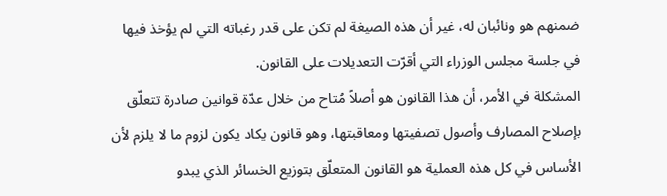ضمنهم هو ونائبان له، غير أن هذه الصيغة لم تكن على قدر رغباته التي لم يؤخذ فيها في جلسة مجلس الوزراء التي أقرّت التعديلات على القانون.
المشكلة في الأمر، أن هذا القانون هو أصلاً مُتاح من خلال عدّة قوانين صادرة تتعلّق بإصلاح المصارف وأصول تصفيتها ومعاقبتها، وهو قانون يكاد يكون لزوم ما لا يلزم لأن الأساس في كل هذه العملية هو القانون المتعلّق بتوزيع الخسائر الذي يبدو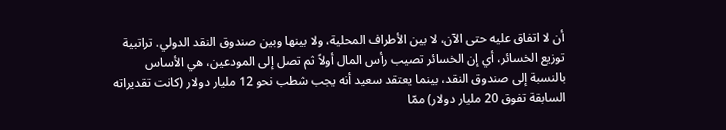أن لا اتفاق عليه حتى الآن، لا بين الأطراف المحلية، ولا بينها وبين صندوق النقد الدولي. تراتبية توزيع الخسائر، أي إن الخسائر تصيب رأس المال أولاً ثم تصل إلى المودعين، هي الأساس بالنسبة إلى صندوق النقد، بينما يعتقد سعيد أنه يجب شطب نحو 12 مليار دولار (كانت تقديراته السابقة تفوق 20 مليار دولار) ممّا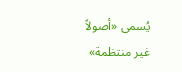يُسمى «أصولاً غير منتظمة»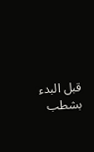قبل البدء بشطب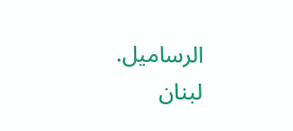الرساميل.
لبنان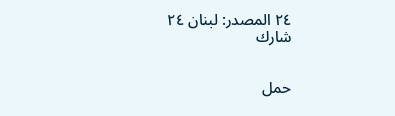٢٤ المصدر: لبنان ٢٤
شارك


حمل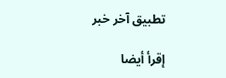تطبيق آخر خبر

إقرأ أيضا